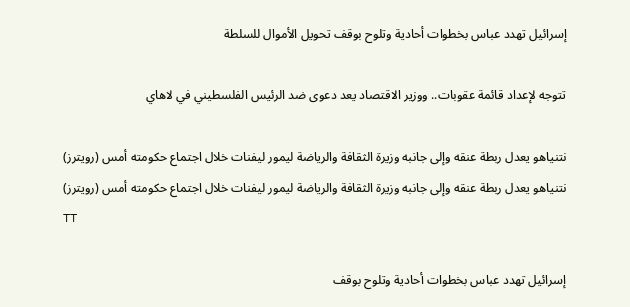إسرائيل تهدد عباس بخطوات أحادية وتلوح بوقف تحويل الأموال للسلطة

تتوجه لإعداد قائمة عقوبات.. ووزير الاقتصاد يعد دعوى ضد الرئيس الفلسطيني في لاهاي

نتنياهو يعدل ربطة عنقه وإلى جانبه وزيرة الثقافة والرياضة ليمور ليفنات خلال اجتماع حكومته أمس (رويترز)
نتنياهو يعدل ربطة عنقه وإلى جانبه وزيرة الثقافة والرياضة ليمور ليفنات خلال اجتماع حكومته أمس (رويترز)
TT

إسرائيل تهدد عباس بخطوات أحادية وتلوح بوقف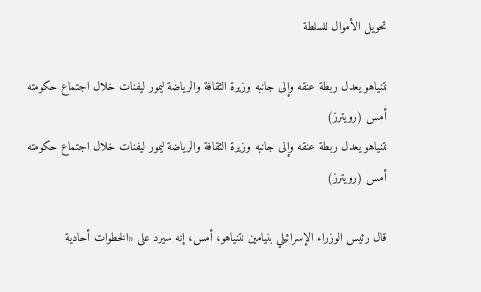تحويل الأموال للسلطة

نتنياهو يعدل ربطة عنقه وإلى جانبه وزيرة الثقافة والرياضة ليمور ليفنات خلال اجتماع حكومته أمس (رويترز)
نتنياهو يعدل ربطة عنقه وإلى جانبه وزيرة الثقافة والرياضة ليمور ليفنات خلال اجتماع حكومته أمس (رويترز)

قال رئيس الوزراء الإسرائيلي بنيامين نتنياهو، أمس، إنه سيرد على «الخطوات أحادية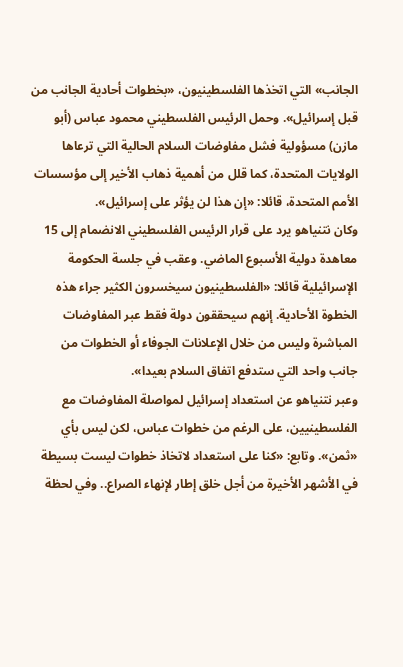الجانب» التي اتخذها الفلسطينيون، «بخطوات أحادية الجانب من قبل إسرائيل». وحمل الرئيس الفلسطيني محمود عباس (أبو مازن) مسؤولية فشل مفاوضات السلام الحالية التي ترعاها الولايات المتحدة، كما قلل من أهمية ذهاب الأخير إلى مؤسسات الأمم المتحدة، قائلا: «إن هذا لن يؤثر على إسرائيل».
وكان نتنياهو يرد على قرار الرئيس الفلسطيني الانضمام إلى 15 معاهدة دولية الأسبوع الماضي. وعقب في جلسة الحكومة الإسرائيلية قائلا: «الفلسطينيون سيخسرون الكثير جراء هذه الخطوة الأحادية. إنهم سيحققون دولة فقط عبر المفاوضات المباشرة وليس من خلال الإعلانات الجوفاء أو الخطوات من جانب واحد التي ستدفع اتفاق السلام بعيدا».
وعبر نتنياهو عن استعداد إسرائيل لمواصلة المفاوضات مع الفلسطينيين، على الرغم من خطوات عباس، لكن ليس بأي «ثمن». وتابع: «كنا على استعداد لاتخاذ خطوات ليست بسيطة في الأشهر الأخيرة من أجل خلق إطار لإنهاء الصراع.. وفي لحظة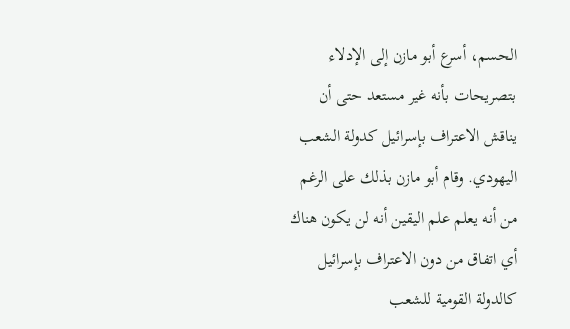الحسم، أسرع أبو مازن إلى الإدلاء بتصريحات بأنه غير مستعد حتى أن يناقش الاعتراف بإسرائيل كدولة الشعب اليهودي. وقام أبو مازن بذلك على الرغم من أنه يعلم علم اليقين أنه لن يكون هناك أي اتفاق من دون الاعتراف بإسرائيل كالدولة القومية للشعب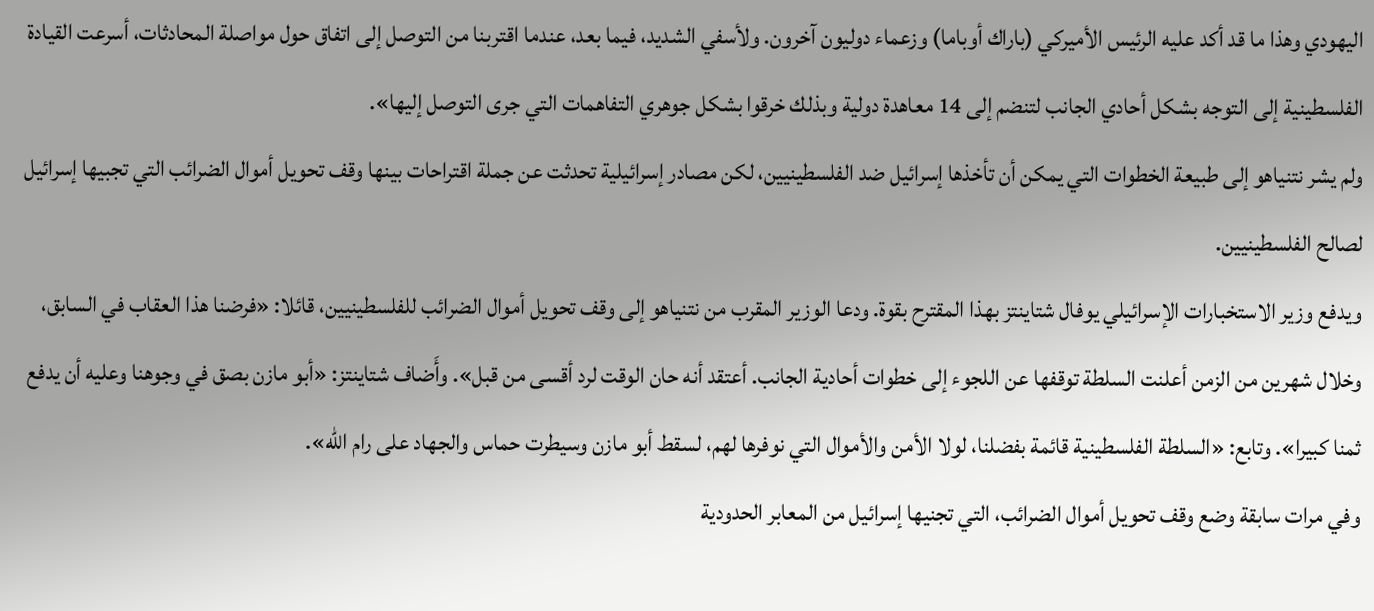اليهودي وهذا ما قد أكد عليه الرئيس الأميركي (باراك أوباما) وزعماء دوليون آخرون. ولأسفي الشديد، فيما بعد، عندما اقتربنا من التوصل إلى اتفاق حول مواصلة المحادثات، أسرعت القيادة الفلسطينية إلى التوجه بشكل أحادي الجانب لتنضم إلى 14 معاهدة دولية وبذلك خرقوا بشكل جوهري التفاهمات التي جرى التوصل إليها».
ولم يشر نتنياهو إلى طبيعة الخطوات التي يمكن أن تأخذها إسرائيل ضد الفلسطينيين، لكن مصادر إسرائيلية تحدثت عن جملة اقتراحات بينها وقف تحويل أموال الضرائب التي تجبيها إسرائيل لصالح الفلسطينيين.
ويدفع وزير الاستخبارات الإسرائيلي يوفال شتاينتز بهذا المقترح بقوة. ودعا الوزير المقرب من نتنياهو إلى وقف تحويل أموال الضرائب للفلسطينيين، قائلا: «فرضنا هذا العقاب في السابق، وخلال شهرين من الزمن أعلنت السلطة توقفها عن اللجوء إلى خطوات أحادية الجانب. أعتقد أنه حان الوقت لرد أقسى من قبل». وأَضاف شتاينتز: «أبو مازن بصق في وجوهنا وعليه أن يدفع ثمنا كبيرا». وتابع: «السلطة الفلسطينية قائمة بفضلنا، لولا الأمن والأموال التي نوفرها لهم، لسقط أبو مازن وسيطرت حماس والجهاد على رام الله».
وفي مرات سابقة وضع وقف تحويل أموال الضرائب، التي تجنيها إسرائيل من المعابر الحدودية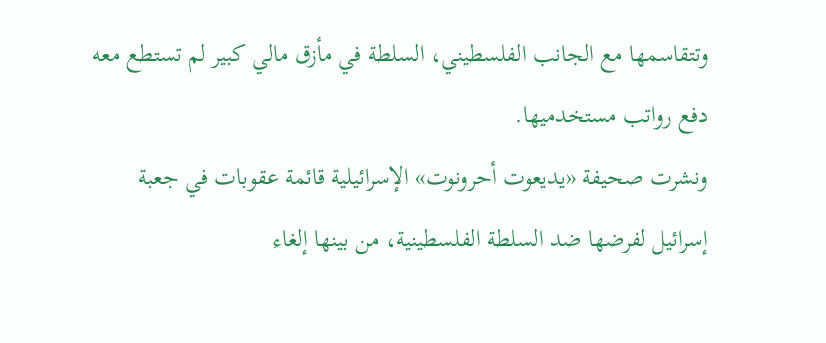وتتقاسمها مع الجانب الفلسطيني، السلطة في مأزق مالي كبير لم تستطع معه دفع رواتب مستخدميها.
ونشرت صحيفة «يديعوت أحرونوت» الإسرائيلية قائمة عقوبات في جعبة إسرائيل لفرضها ضد السلطة الفلسطينية، من بينها إلغاء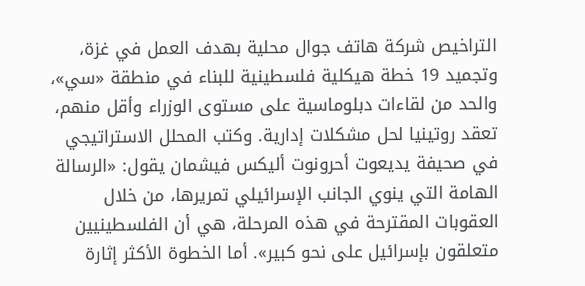التراخيص شركة هاتف جوال محلية بهدف العمل في غزة، وتجميد 19 خطة هيكلية فلسطينية للبناء في منطقة «سي»، والحد من لقاءات دبلوماسية على مستوى الوزراء وأقل منهم، تعقد روتينيا لحل مشكلات إدارية. وكتب المحلل الاستراتيجي في صحيفة يديعوت أحرونوت أليكس فيشمان يقول: «الرسالة الهامة التي ينوي الجانب الإسرائيلي تمريرها، من خلال العقوبات المقترحة في هذه المرحلة، هي أن الفلسطينيين متعلقون بإسرائيل على نحو كبير». أما الخطوة الأكثر إثارة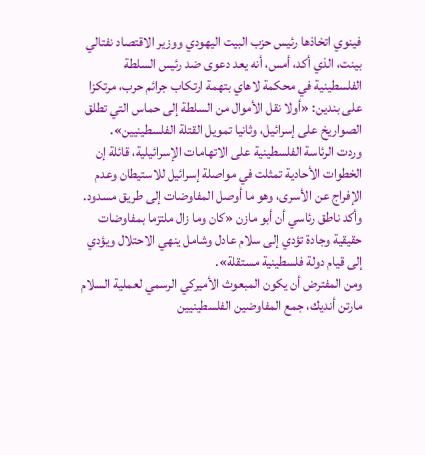فينوي اتخاذها رئيس حزب البيت اليهودي ووزير الاقتصاد نفتالي بينت، الذي أكد، أمس، أنه يعد دعوى ضد رئيس السلطة الفلسطينية في محكمة لاهاي بتهمة ارتكاب جرائم حرب، مرتكزا على بندين: «أولا نقل الأموال من السلطة إلى حماس التي تطلق الصواريخ على إسرائيل، وثانيا تمويل القتلة الفلسطينيين».
وردت الرئاسة الفلسطينية على الاتهامات الإسرائيلية، قائلة إن الخطوات الأحادية تمثلت في مواصلة إسرائيل للاستيطان وعدم الإفراج عن الأسرى، وهو ما أوصل المفاوضات إلى طريق مسدود.
وأكد ناطق رئاسي أن أبو مازن «كان وما زال ملتزما بمفاوضات حقيقية وجادة تؤدي إلى سلام عادل وشامل ينهي الاحتلال ويؤدي إلى قيام دولة فلسطينية مستقلة».
ومن المفترض أن يكون المبعوث الأميركي الرسمي لعملية السلام مارتن أنديك، جمع المفاوضين الفلسطينيين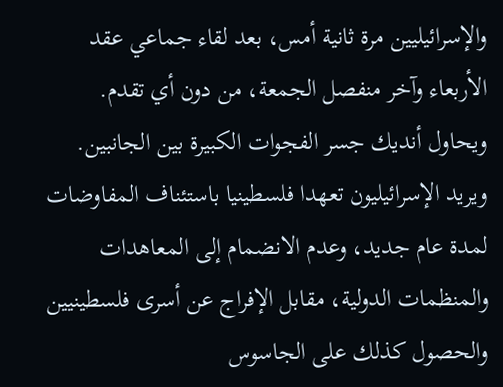والإسرائيليين مرة ثانية أمس، بعد لقاء جماعي عقد الأربعاء وآخر منفصل الجمعة، من دون أي تقدم. ويحاول أنديك جسر الفجوات الكبيرة بين الجانبين.
ويريد الإسرائيليون تعهدا فلسطينيا باستئناف المفاوضات لمدة عام جديد، وعدم الانضمام إلى المعاهدات والمنظمات الدولية، مقابل الإفراج عن أسرى فلسطينيين والحصول كذلك على الجاسوس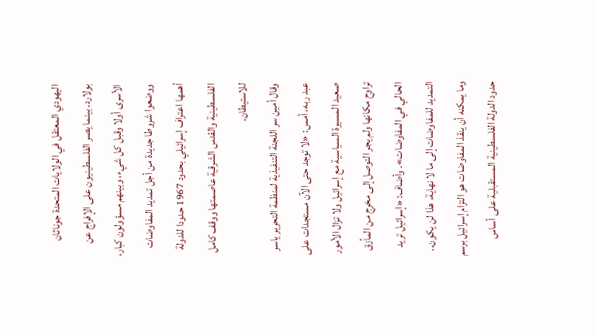اليهودي المعتقل في الولايات المتحدة جوناثان بولارد. بينما يصر الفلسطينيون على الإفراج عن الأسرى أولا وقبل كل شيء، وبينهم مسؤولون كبار، ووضعوا شروطا جديدة من أجل تمديد المفاوضات أهمها اعتراف إسرائيلي بحدود 1967 حدودا للدولة الفلسطينية والقدس الشرقية عاصمتها ووقف كامل للاستيطان.
وقال أمين سر اللجنة التنفيذية لمنظمة التحرير ياسر عبد ربه، أمس: «لا توجد حتى الآن مستجدات على صعيد المسيرة السياسية مع إسرائيل ولا تزال الأمور تراوح مكانها ولم يجر التوصل إلى مخرج من المأزق الحالي في المفاوضات». وأضاف: «إسرائيل تريد التمديد للمفاوضات إلى ما لا نهاية، هذا لن يكون.. وما يمكنه أن ينقذ المفاوضات هو التزام إسرائيل برسم حدود الدولة الفلسطينية المستقبلية على أساس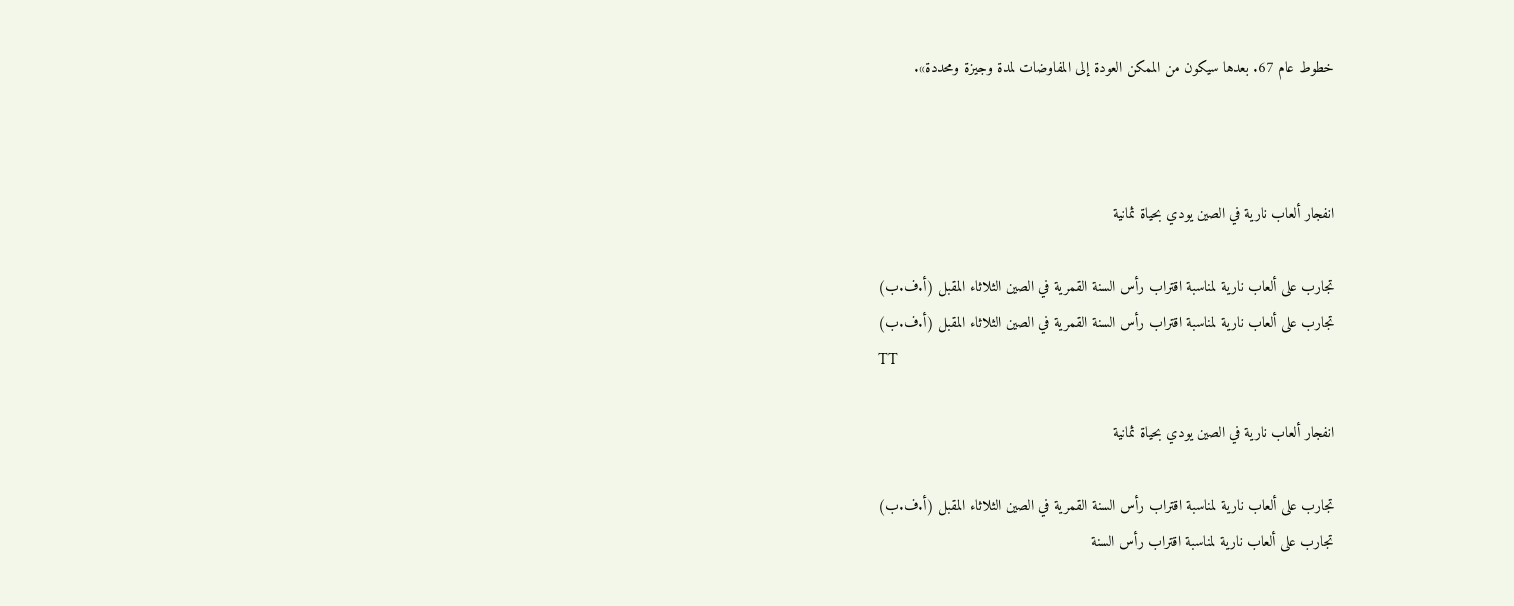خطوط عام 67. بعدها سيكون من الممكن العودة إلى المفاوضات لمدة وجيزة ومحددة».



انفجار ألعاب نارية في الصين يودي بحياة ثمانية

تجارب على ألعاب نارية لمناسبة اقتراب رأس السنة القمرية في الصين الثلاثاء المقبل (أ.ف.ب)
تجارب على ألعاب نارية لمناسبة اقتراب رأس السنة القمرية في الصين الثلاثاء المقبل (أ.ف.ب)
TT

انفجار ألعاب نارية في الصين يودي بحياة ثمانية

تجارب على ألعاب نارية لمناسبة اقتراب رأس السنة القمرية في الصين الثلاثاء المقبل (أ.ف.ب)
تجارب على ألعاب نارية لمناسبة اقتراب رأس السنة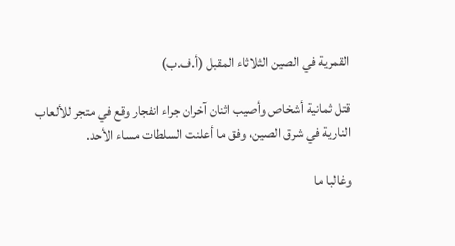القمرية في الصين الثلاثاء المقبل (أ.ف.ب)

قتل ثمانية أشخاص وأصيب اثنان آخران جراء انفجار وقع في متجر للألعاب النارية في شرق الصين، وفق ما أعلنت السلطات مساء الأحد.

وغالبا ما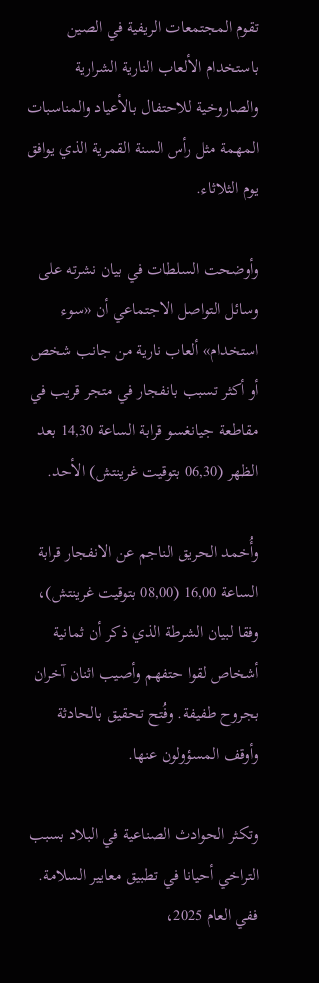تقوم المجتمعات الريفية في الصين باستخدام الألعاب النارية الشرارية والصاروخية للاحتفال بالأعياد والمناسبات المهمة مثل رأس السنة القمرية الذي يوافق يوم الثلاثاء.

وأوضحت السلطات في بيان نشرته على وسائل التواصل الاجتماعي أن «سوء استخدام» ألعاب نارية من جانب شخص أو أكثر تسبب بانفجار في متجر قريب في مقاطعة جيانغسو قرابة الساعة 14,30 بعد الظهر (06,30 بتوقيت غرينتش) الأحد.

وأُخمد الحريق الناجم عن الانفجار قرابة الساعة 16,00 (08,00 بتوقيت غرينتش)، وفقا لبيان الشرطة الذي ذكر أن ثمانية أشخاص لقوا حتفهم وأصيب اثنان آخران بجروح طفيفة. وفُتح تحقيق بالحادثة وأوقف المسؤولون عنها.

وتكثر الحوادث الصناعية في البلاد بسبب التراخي أحيانا في تطبيق معايير السلامة. ففي العام 2025،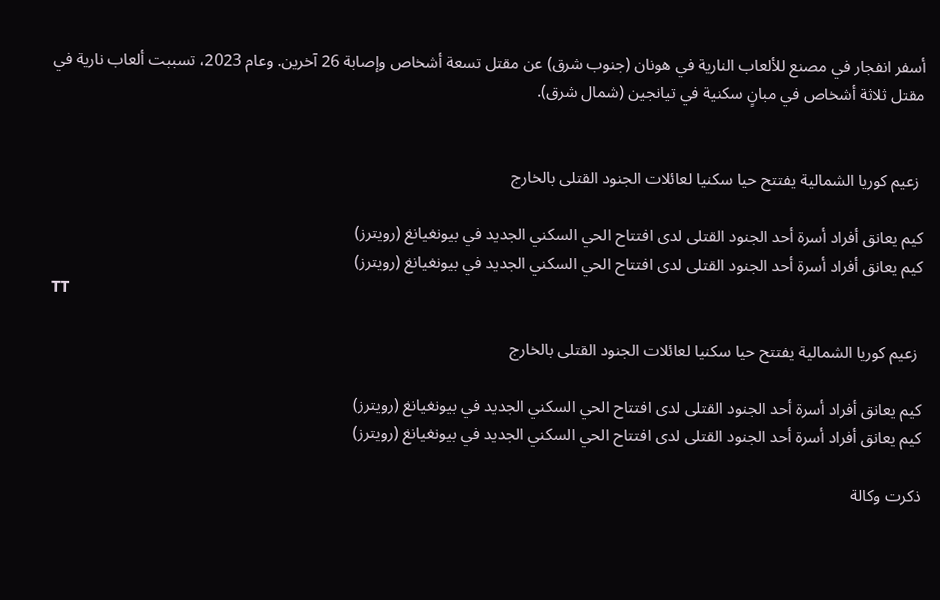أسفر انفجار في مصنع للألعاب النارية في هونان (جنوب شرق) عن مقتل تسعة أشخاص وإصابة 26 آخرين. وعام 2023، تسببت ألعاب نارية في مقتل ثلاثة أشخاص في مبانٍ سكنية في تيانجين (شمال شرق).


 زعيم كوريا الشمالية يفتتح حيا سكنيا لعائلات الجنود القتلى بالخارج

كيم يعانق أفراد أسرة أحد الجنود القتلى لدى افتتاح الحي السكني الجديد في بيونغيانغ (رويترز)
كيم يعانق أفراد أسرة أحد الجنود القتلى لدى افتتاح الحي السكني الجديد في بيونغيانغ (رويترز)
TT

 زعيم كوريا الشمالية يفتتح حيا سكنيا لعائلات الجنود القتلى بالخارج

كيم يعانق أفراد أسرة أحد الجنود القتلى لدى افتتاح الحي السكني الجديد في بيونغيانغ (رويترز)
كيم يعانق أفراد أسرة أحد الجنود القتلى لدى افتتاح الحي السكني الجديد في بيونغيانغ (رويترز)

ذكرت وكالة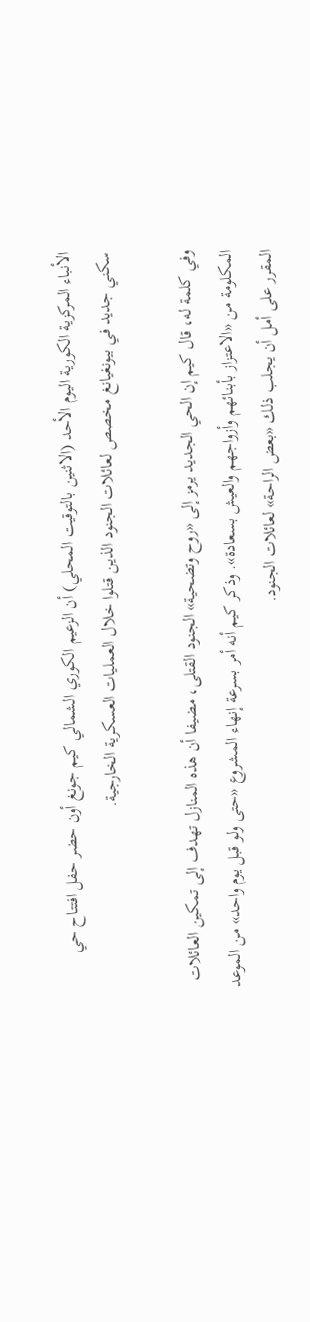الأنباء المركزية الكورية اليوم الأحد (الاثنين بالتوقيت المحلي) أن الزعيم الكوري الشمالي كيم جونغ أون حضر حفل افتتاح حي سكني جديد في بيونغيانغ مخصص لعائلات الجنود الذين قتلوا خلال العمليات العسكرية الخارجية.

وفي كلمة له، قال كيم إن الحي الجديد يرمز إلى «روح وتضحية» الجنود القتلى، مضيفا أن هذه المنازل تهدف إلى تمكين العائلات المكلومة من «الاعتزاز بأبنائهم وأزواجهم والعيش بسعادة». وذكر كيم أنه أمر بسرعة إنهاء المشروع «حتى ولو ‌قبل يوم واحد» من الموعد المقرر ‌على أمل أن يجلب ‌ذلك «بعض الراحة» لعائلات الجنود.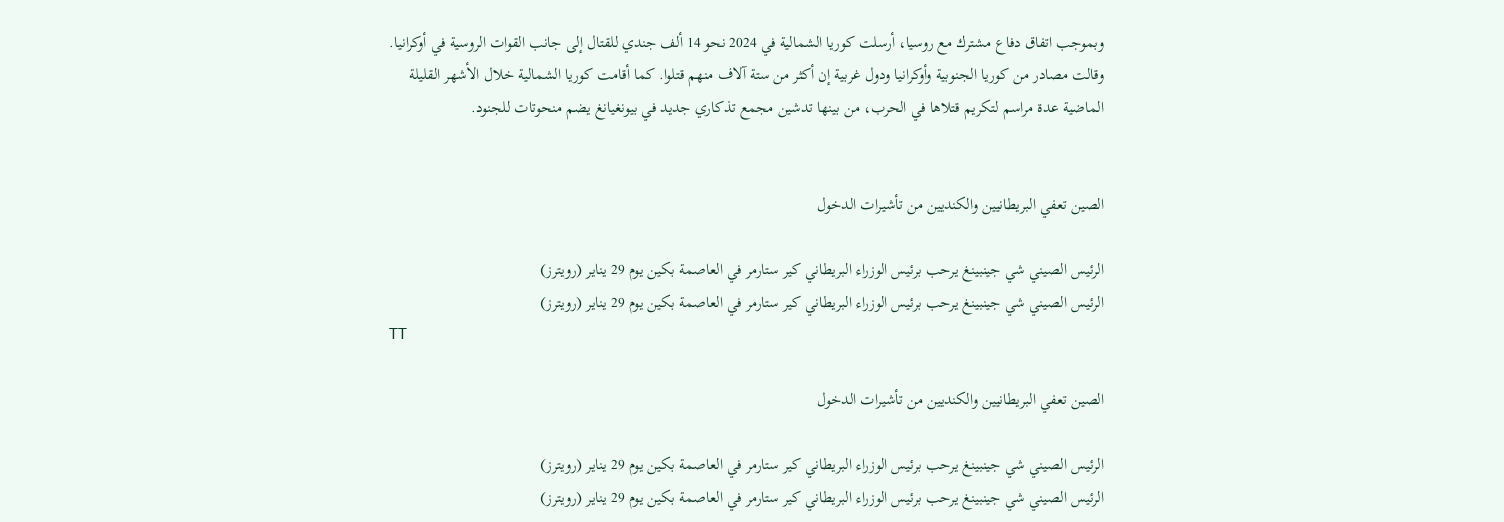وبموجب اتفاق دفاع مشترك مع روسيا، أرسلت كوريا الشمالية في 2024 نحو 14 ألف جندي للقتال إلى جانب القوات الروسية في أوكرانيا. وقالت مصادر من كوريا الجنوبية وأوكرانيا ودول غربية إن أكثر من ستة آلاف منهم قتلوا. كما أقامت كوريا الشمالية خلال الأشهر القليلة الماضية عدة مراسم لتكريم قتلاها في الحرب، من بينها تدشين مجمع تذكاري جديد في بيونغيانغ يضم منحوتات للجنود.


الصين تعفي البريطانيين والكنديين من تأشيرات الدخول

الرئيس الصيني شي جينبينغ يرحب برئيس الوزراء البريطاني كير ستارمر في العاصمة بكين يوم 29 يناير (رويترز)
الرئيس الصيني شي جينبينغ يرحب برئيس الوزراء البريطاني كير ستارمر في العاصمة بكين يوم 29 يناير (رويترز)
TT

الصين تعفي البريطانيين والكنديين من تأشيرات الدخول

الرئيس الصيني شي جينبينغ يرحب برئيس الوزراء البريطاني كير ستارمر في العاصمة بكين يوم 29 يناير (رويترز)
الرئيس الصيني شي جينبينغ يرحب برئيس الوزراء البريطاني كير ستارمر في العاصمة بكين يوم 29 يناير (رويترز)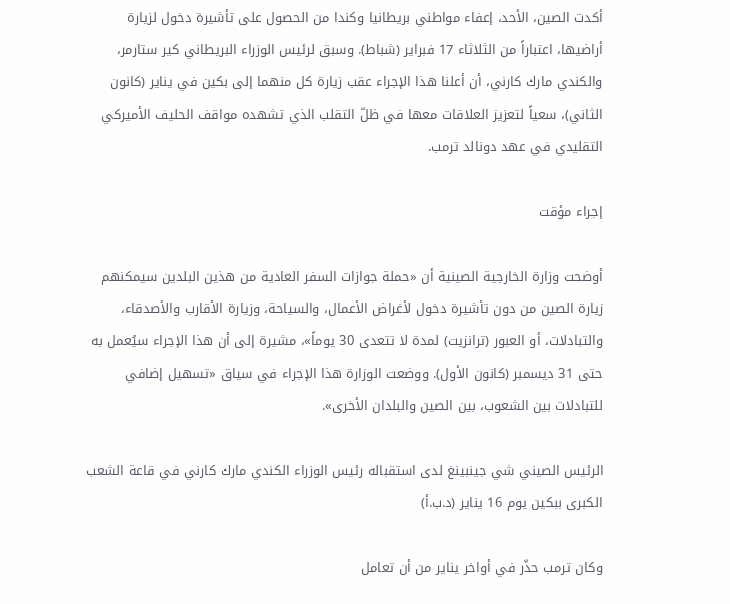أكدت الصين، الأحد، إعفاء مواطني بريطانيا وكندا من الحصول على تأشيرة دخول لزيارة أراضيها، اعتباراً من الثلاثاء 17 فبراير (شباط). وسبق لرئيس الوزراء البريطاني كير ستارمر، والكندي مارك كارني، أن أعلنا هذا الإجراء عقب زيارة كل منهما إلى بكين في يناير (كانون الثاني)، سعياً لتعزيز العلاقات معها في ظلّ التقلب الذي تشهده مواقف الحليف الأميركي التقليدي في عهد دونالد ترمب.

إجراء مؤقت

أوضحت وزارة الخارجية الصينية أن «حملة جوازات السفر العادية من هذين البلدين سيمكنهم زيارة الصين من دون تأشيرة دخول لأغراض الأعمال، والسياحة، وزيارة الأقارب والأصدقاء، والتبادلات، أو العبور (ترانزيت) لمدة لا تتعدى 30 يوماً»، مشيرة إلى أن هذا الإجراء سيُعمل به حتى 31 ديسمبر (كانون الأول). ووضعت الوزارة هذا الإجراء في سياق «تسهيل إضافي للتبادلات بين الشعوب، بين الصين والبلدان الأخرى».

الرئيس الصيني شي جينبينغ لدى استقباله رئيس الوزراء الكندي مارك كارني في قاعة الشعب الكبرى ببكين يوم 16 يناير (د.ب.أ)

وكان ترمب حذّر في أواخر يناير من أن تعامل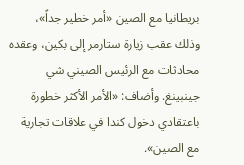بريطانيا مع الصين «أمر خطير جداً»، وذلك عقب زيارة ستارمر إلى بكين، وعقده محادثات مع الرئيس الصيني شي جينبينغ. وأضاف: «الأمر الأكثر خطورة باعتقادي دخول كندا في علاقات تجارية مع الصين».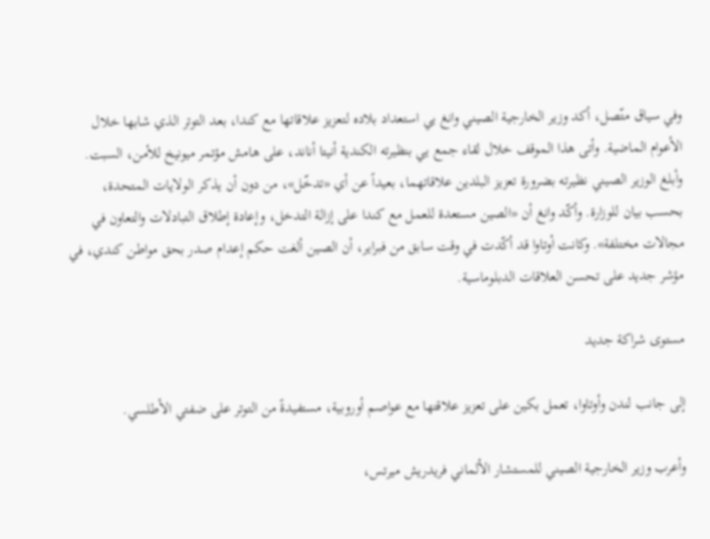وفي سياق متّصل، أكد وزير الخارجية الصيني وانغ يي استعداد بلاده لتعزيز علاقاتها مع كندا، بعد التوتر الذي شابها خلال الأعوام الماضية. وأتى هذا الموقف خلال لقاء جمع يي بنظيرته الكندية أنيتا أناند، على هامش مؤتمر ميونيخ للأمن، السبت. وأبلغ الوزير الصيني نظيرته بضرورة تعزيز البلدين علاقاتهما، بعيداً عن أي «تدخّل»، من دون أن يذكر الولايات المتحدة، بحسب بيان للوزارة. وأكّد وانغ أن «الصين مستعدة للعمل مع كندا على إزالة التدخل، وإعادة إطلاق التبادلات والتعاون في مجالات مختلفة». وكانت أوتاوا قد أكّدت في وقت سابق من فبراير، أن الصين ألغت حكم إعدام صدر بحق مواطن كندي، في مؤشر جديد على تحسن العلاقات الدبلوماسية.

مستوى شراكة جديد

إلى جانب لندن وأوتاوا، تعمل بكين على تعزيز علاقتها مع عواصم أوروبية، مستفيدةً من التوتر على ضفتي الأطلسي.

وأعرب وزير الخارجية الصيني للمستشار الألماني فريدريش ميرتس،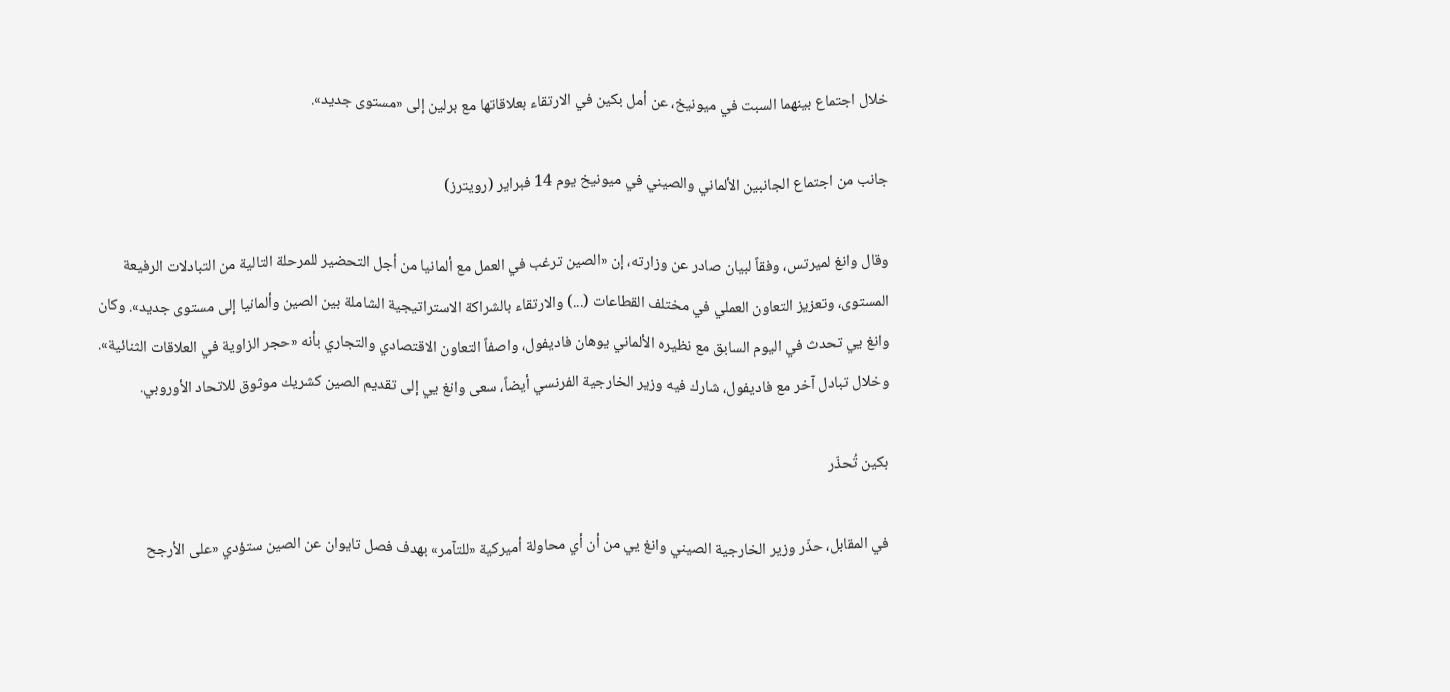خلال اجتماع بينهما السبت في ميونيخ، عن أمل بكين في الارتقاء بعلاقاتها مع برلين إلى «مستوى جديد».

جانب من اجتماع الجانبين الألماني والصيني في ميونيخ يوم 14 فبراير (رويترز)

وقال وانغ لميرتس، وفقاً لبيان صادر عن وزارته، إن «الصين ترغب في العمل مع ألمانيا من أجل التحضير للمرحلة التالية من التبادلات الرفيعة المستوى، وتعزيز التعاون العملي في مختلف القطاعات (...) والارتقاء بالشراكة الاستراتيجية الشاملة بين الصين وألمانيا إلى مستوى جديد». وكان وانغ يي تحدث في اليوم السابق مع نظيره الألماني يوهان فاديفول، واصفاً التعاون الاقتصادي والتجاري بأنه «حجر الزاوية في العلاقات الثنائية». وخلال تبادل آخر مع فاديفول، شارك فيه وزير الخارجية الفرنسي أيضاً، سعى وانغ يي إلى تقديم الصين كشريك موثوق للاتحاد الأوروبي.

بكين تُحذّر

في المقابل، حذّر وزير الخارجية الصيني وانغ يي من أن أي محاولة أميركية «للتآمر» بهدف فصل تايوان عن الصين ستؤدي «على الأرجح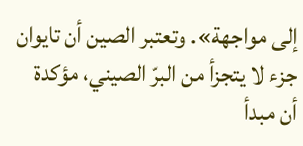إلى مواجهة». وتعتبر الصين أن تايوان جزء لا يتجزأ من البرّ الصيني، مؤكدة أن مبدأ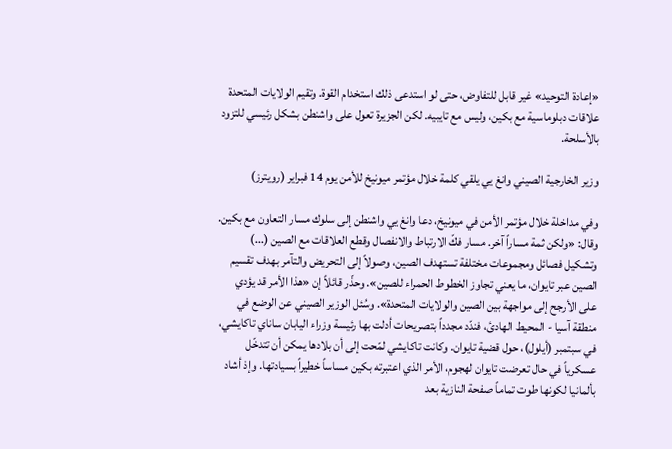«إعادة التوحيد» غير قابل للتفاوض، حتى لو استدعى ذلك استخدام القوة. وتقيم الولايات المتحدة علاقات دبلوماسية مع بكين، وليس مع تايبيه. لكن الجزيرة تعول على واشنطن بشكل رئيسي للتزود بالأسلحة.

وزير الخارجية الصيني وانغ يي يلقي كلمة خلال مؤتمر ميونيخ للأمن يوم 14 فبراير (رويترز)

وفي مداخلة خلال مؤتمر الأمن في ميونيخ، دعا وانغ يي واشنطن إلى سلوك مسار التعاون مع بكين. وقال: «ولكن ثمة مساراً آخر. مسار فكّ الارتباط والانفصال وقطع العلاقات مع الصين (...) وتشكيل فصائل ومجموعات مختلفة تستهدف الصين، وصولاً إلى التحريض والتآمر بهدف تقسيم الصين عبر تايوان، ما يعني تجاوز الخطوط الحمراء للصين». وحذّر قائلاً إن «هذا الأمر قد يؤدي على الأرجح إلى مواجهة بين الصين والولايات المتحدة». وسُئل الوزير الصيني عن الوضع في منطقة آسيا - المحيط الهادئ، فندّد مجدداً بتصريحات أدلت بها رئيسة وزراء اليابان ساناي تاكايشي، في سبتمبر (أيلول)، حول قضية تايوان. وكانت تاكايشي لمّحت إلى أن بلادها يمكن أن تتدخّل عسكرياً في حال تعرضت تايوان لهجوم، الأمر الذي اعتبرته بكين مساساً خطيراً بسيادتها. وإذ أشاد بألمانيا لكونها طوت تماماً صفحة النازية بعد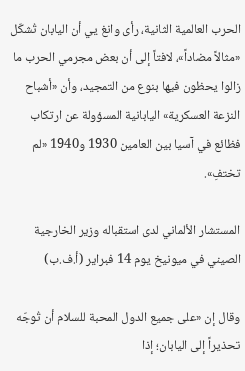الحرب العالمية الثانية، رأى وانغ يي أن اليابان تُشكّل «مثالاً مضاداً»، لافتاً إلى أن بعض مجرمي الحرب ما زالوا يحظون فيها بنوع من التمجيد، وأن «أشباح النزعة العسكرية» اليابانية المسؤولة عن ارتكاب فظائع في آسيا بين العامين 1930 و1940 «لم تختفِ».

المستشار الألماني لدى استقباله وزير الخارجية الصيني في ميونيخ يوم 14 فبراير (أ.ف.ب)

وقال إن «على جميع الدول المحبة للسلام أن تُوجّه تحذيراً إلى اليابان؛ إذا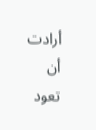أرادت أن تعود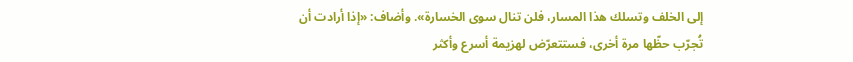إلى الخلف وتسلك هذا المسار، فلن تنال سوى الخسارة». وأضاف: «إذا أرادت أن تُجرّب حظّها مرة أخرى، فستتعرّض لهزيمة أسرع وأكثر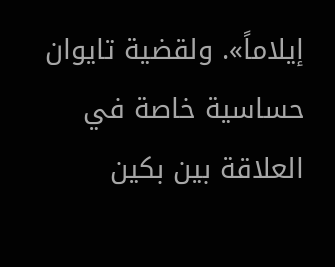إيلاماً». ولقضية تايوان حساسية خاصة في العلاقة بين بكين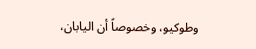وطوكيو، وخصوصاً أن اليابان،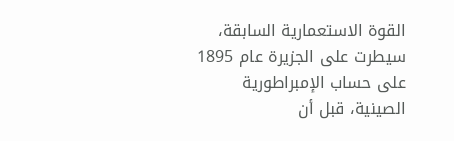القوة الاستعمارية السابقة، سيطرت على الجزيرة عام 1895 على حساب الإمبراطورية الصينية، قبل أن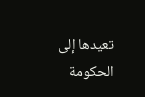تعيدها إلى الحكومة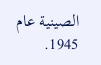الصينية عام 1945.